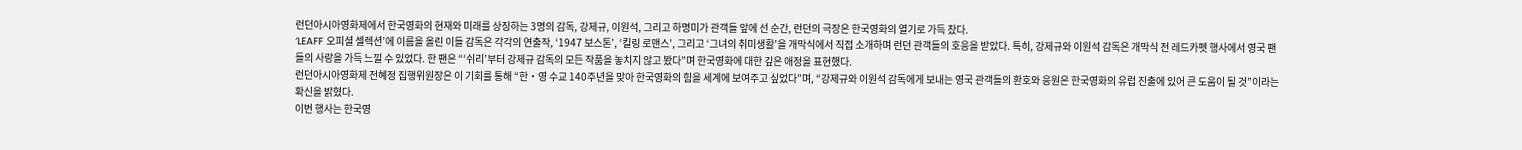런던아시아영화제에서 한국영화의 현재와 미래를 상징하는 3명의 감독, 강제규, 이원석, 그리고 하명미가 관객들 앞에 선 순간, 런던의 극장은 한국영화의 열기로 가득 찼다.
‘LEAFF 오피셜 셀렉션’에 이름을 올린 이들 감독은 각각의 연출작, ‘1947 보스톤’, ‘킬링 로맨스’, 그리고 ‘그녀의 취미생활’을 개막식에서 직접 소개하며 런던 관객들의 호응을 받았다. 특히, 강제규와 이원석 감독은 개막식 전 레드카펫 행사에서 영국 팬들의 사랑을 가득 느낄 수 있었다. 한 팬은 “‘쉬리’부터 강제규 감독의 모든 작품을 놓치지 않고 봤다”며 한국영화에 대한 깊은 애정을 표현했다.
런던아시아영화제 전혜정 집행위원장은 이 기회를 통해 “한‧영 수교 140주년을 맞아 한국영화의 힘을 세계에 보여주고 싶었다”며, “강제규와 이원석 감독에게 보내는 영국 관객들의 환호와 응원은 한국영화의 유럽 진출에 있어 큰 도움이 될 것”이라는 확신을 밝혔다.
이번 행사는 한국영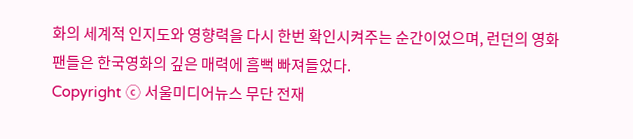화의 세계적 인지도와 영향력을 다시 한번 확인시켜주는 순간이었으며, 런던의 영화 팬들은 한국영화의 깊은 매력에 흠뻑 빠져들었다.
Copyright ⓒ 서울미디어뉴스 무단 전재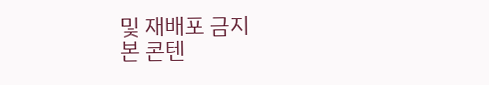및 재배포 금지
본 콘텐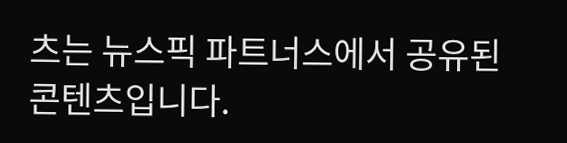츠는 뉴스픽 파트너스에서 공유된 콘텐츠입니다.